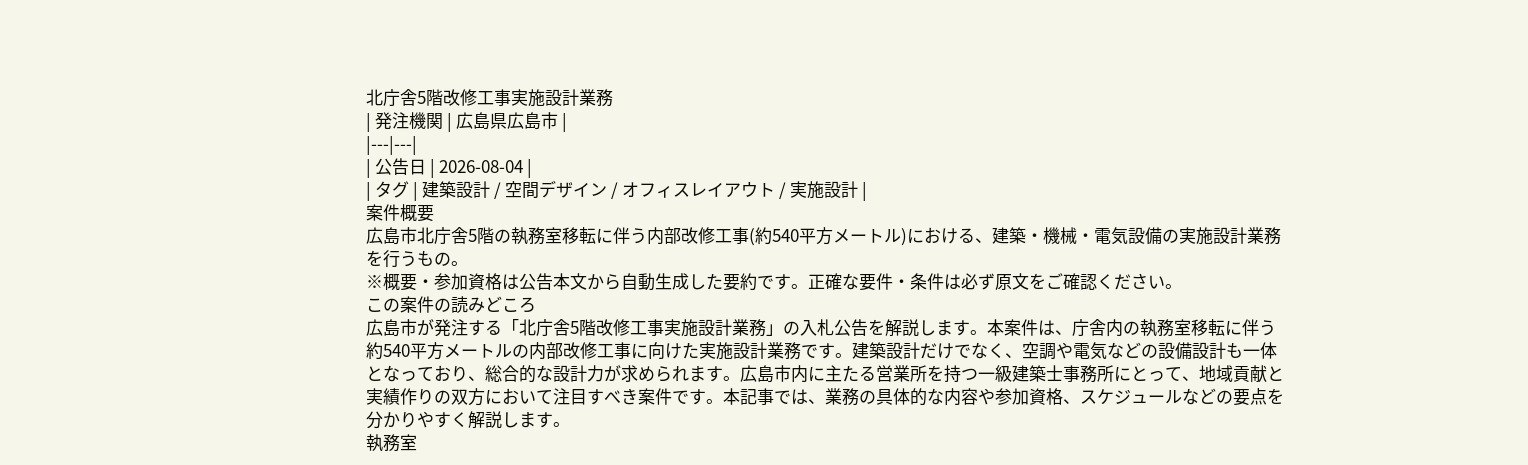北庁舎5階改修工事実施設計業務
| 発注機関 | 広島県広島市 |
|---|---|
| 公告日 | 2026-08-04 |
| タグ | 建築設計 / 空間デザイン / オフィスレイアウト / 実施設計 |
案件概要
広島市北庁舎5階の執務室移転に伴う内部改修工事(約540平方メートル)における、建築・機械・電気設備の実施設計業務を行うもの。
※概要・参加資格は公告本文から自動生成した要約です。正確な要件・条件は必ず原文をご確認ください。
この案件の読みどころ
広島市が発注する「北庁舎5階改修工事実施設計業務」の入札公告を解説します。本案件は、庁舎内の執務室移転に伴う約540平方メートルの内部改修工事に向けた実施設計業務です。建築設計だけでなく、空調や電気などの設備設計も一体となっており、総合的な設計力が求められます。広島市内に主たる営業所を持つ一級建築士事務所にとって、地域貢献と実績作りの双方において注目すべき案件です。本記事では、業務の具体的な内容や参加資格、スケジュールなどの要点を分かりやすく解説します。
執務室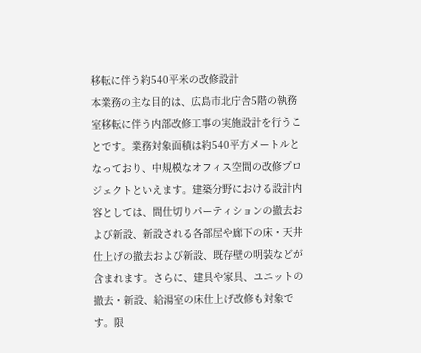移転に伴う約540平米の改修設計
本業務の主な目的は、広島市北庁舎5階の執務室移転に伴う内部改修工事の実施設計を行うことです。業務対象面積は約540平方メートルとなっており、中規模なオフィス空間の改修プロジェクトといえます。建築分野における設計内容としては、間仕切りパーティションの撤去および新設、新設される各部屋や廊下の床・天井仕上げの撤去および新設、既存壁の明装などが含まれます。さらに、建具や家具、ユニットの撤去・新設、給湯室の床仕上げ改修も対象です。限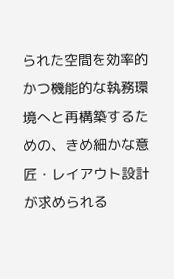られた空間を効率的かつ機能的な執務環境へと再構築するための、きめ細かな意匠・レイアウト設計が求められる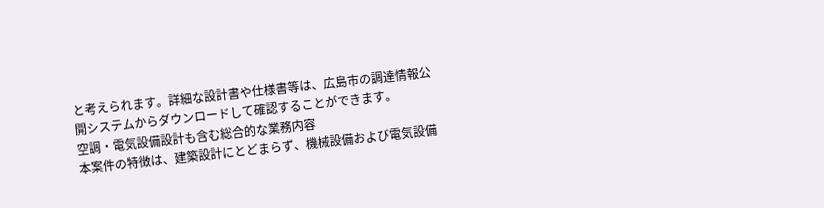と考えられます。詳細な設計書や仕様書等は、広島市の調達情報公開システムからダウンロードして確認することができます。
空調・電気設備設計も含む総合的な業務内容
本案件の特徴は、建築設計にとどまらず、機械設備および電気設備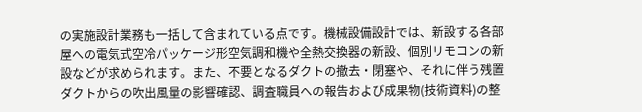の実施設計業務も一括して含まれている点です。機械設備設計では、新設する各部屋への電気式空冷パッケージ形空気調和機や全熱交換器の新設、個別リモコンの新設などが求められます。また、不要となるダクトの撤去・閉塞や、それに伴う残置ダクトからの吹出風量の影響確認、調査職員への報告および成果物(技術資料)の整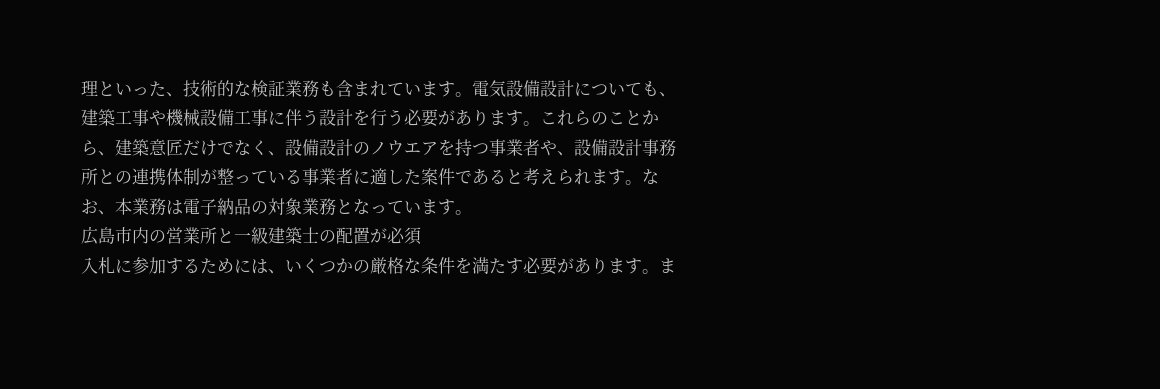理といった、技術的な検証業務も含まれています。電気設備設計についても、建築工事や機械設備工事に伴う設計を行う必要があります。これらのことから、建築意匠だけでなく、設備設計のノウエアを持つ事業者や、設備設計事務所との連携体制が整っている事業者に適した案件であると考えられます。なお、本業務は電子納品の対象業務となっています。
広島市内の営業所と一級建築士の配置が必須
入札に参加するためには、いくつかの厳格な条件を満たす必要があります。ま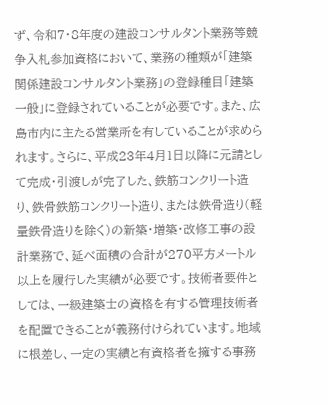ず、令和7・8年度の建設コンサルタント業務等競争入札参加資格において、業務の種類が「建築関係建設コンサルタント業務」の登録種目「建築一般」に登録されていることが必要です。また、広島市内に主たる営業所を有していることが求められます。さらに、平成23年4月1日以降に元請として完成・引渡しが完了した、鉄筋コンクリート造り、鉄骨鉄筋コンクリート造り、または鉄骨造り(軽量鉄骨造りを除く)の新築・増築・改修工事の設計業務で、延べ面積の合計が270平方メートル以上を履行した実績が必要です。技術者要件としては、一級建築士の資格を有する管理技術者を配置できることが義務付けられています。地域に根差し、一定の実績と有資格者を擁する事務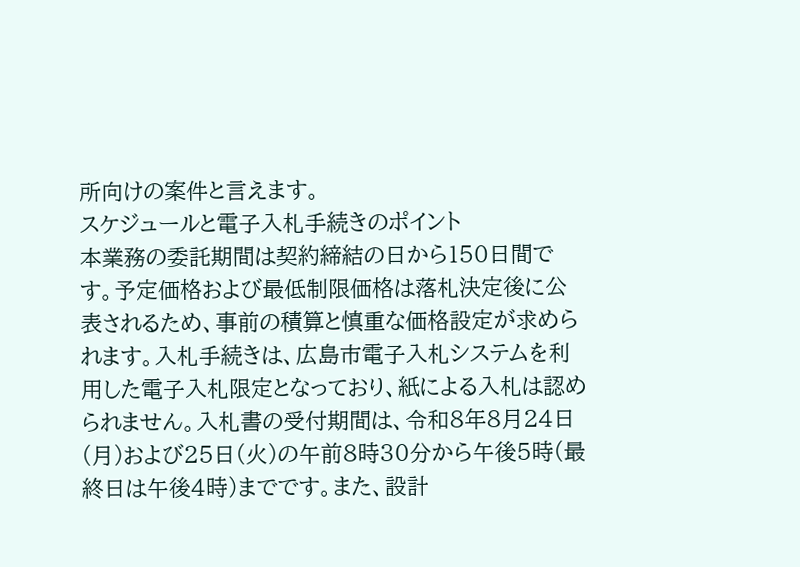所向けの案件と言えます。
スケジュールと電子入札手続きのポイント
本業務の委託期間は契約締結の日から150日間です。予定価格および最低制限価格は落札決定後に公表されるため、事前の積算と慎重な価格設定が求められます。入札手続きは、広島市電子入札システムを利用した電子入札限定となっており、紙による入札は認められません。入札書の受付期間は、令和8年8月24日(月)および25日(火)の午前8時30分から午後5時(最終日は午後4時)までです。また、設計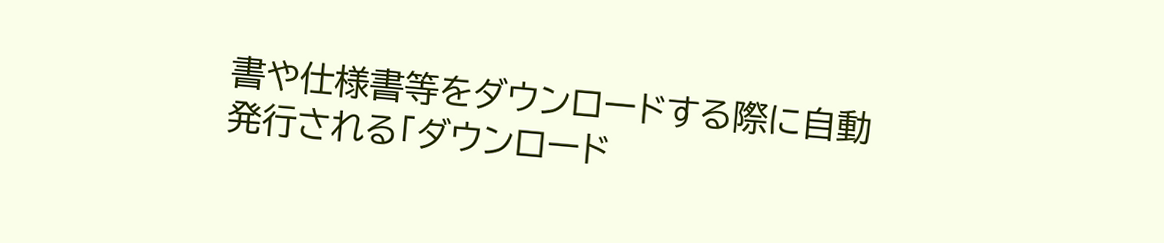書や仕様書等をダウンロードする際に自動発行される「ダウンロード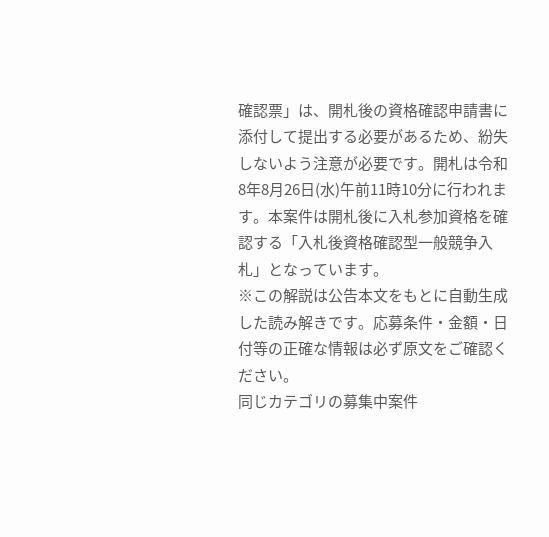確認票」は、開札後の資格確認申請書に添付して提出する必要があるため、紛失しないよう注意が必要です。開札は令和8年8月26日(水)午前11時10分に行われます。本案件は開札後に入札参加資格を確認する「入札後資格確認型一般競争入札」となっています。
※この解説は公告本文をもとに自動生成した読み解きです。応募条件・金額・日付等の正確な情報は必ず原文をご確認ください。
同じカテゴリの募集中案件